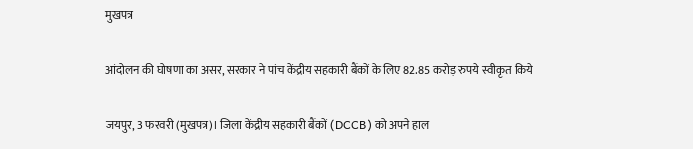मुखपत्र

आंदोलन की घोषणा का असर, सरकार ने पांच केंद्रीय सहकारी बैंकों के लिए 82.85 करोड़ रुपये स्वीकृत किये

जयपुर, 3 फरवरी (मुखपत्र)। जिला केंद्रीय सहकारी बैंकों (DCCB) को अपने हाल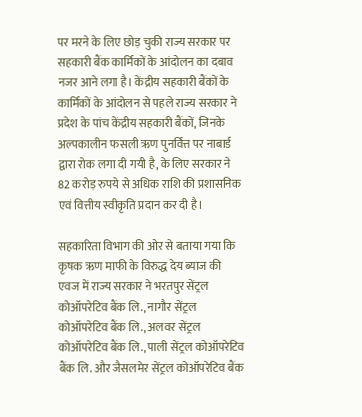पर मरने के लिए छोड़ चुकी राज्य सरकार पर सहकारी बैंक कार्मिकों के आंदोलन का दबाव नजर आने लगा है। केंद्रीय सहकारी बैंकों के कार्मिकों के आंदोलन से पहले राज्य सरकार ने प्रदेश के पांच केंद्रीय सहकारी बैंकों, जिनके अल्पकालीन फसली ऋण पुनर्वित्त पर नाबार्ड द्वारा रोक लगा दी गयी है, के लिए सरकार ने 82 करोड़ रुपये से अधिक राशि की प्रशासनिक एवं वित्तीय स्वीकृति प्रदान कर दी है।

सहकारिता विभाग की ओर से बताया गया कि कृषक ऋण माफी के विरुद्ध देय ब्याज की एवज में राज्य सरकार ने भरतपुर सेंट्रल कोऑपरेटिव बैंक लि., नागौर सेंट्रल कोऑपरेटिव बैंक लि., अलवर सेंट्रल कोऑपरेटिव बैंक लि., पाली सेंट्रल कोऑपरेटिव बैंक लि. और जैसलमेर सेंट्रल कोऑपरेटिव बैंक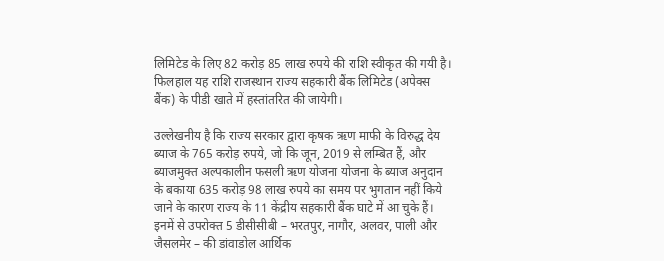लिमिटेड के लिए 82 करोड़ 85 लाख रुपये की राशि स्वीकृत की गयी है। फिलहाल यह राशि राजस्थान राज्य सहकारी बैंक लिमिटेड (अपेक्स बैंक) के पीडी खाते में हस्तांतरित की जायेगी।

उल्लेखनीय है कि राज्य सरकार द्वारा कृषक ऋण माफी के विरुद्ध देय ब्याज के 765 करोड़ रुपये, जो कि जून, 2019 से लम्बित हैं, और ब्याजमुक्त अल्पकालीन फसली ऋण योजना योजना के ब्याज अनुदान के बकाया 635 करोड़ 98 लाख रुपये का समय पर भुगतान नहीं किये जाने के कारण राज्य के 11 केंद्रीय सहकारी बैंक घाटे में आ चुके हैं। इनमें से उपरोक्त 5 डीसीसीबी – भरतपुर, नागौर, अलवर, पाली और जैसलमेर – की डांवाडोल आर्थिक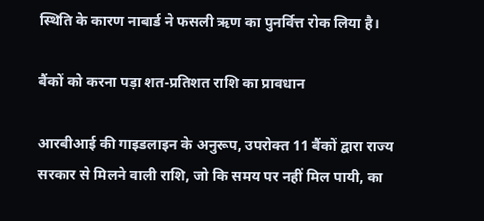स्थिति के कारण नाबार्ड ने फसली ऋण का पुनर्वित्त रोक लिया है।

बैंकों को करना पड़ा शत-प्रतिशत राशि का प्रावधान

आरबीआई की गाइडलाइन के अनुरूप, उपरोक्त 11 बैंकों द्वारा राज्य सरकार से मिलने वाली राशि, जो कि समय पर नहीं मिल पायी, का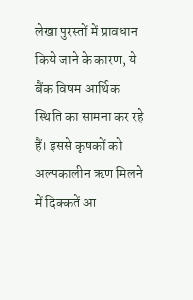लेखा पुरस्तों में प्रावधान किये जाने के कारण, ये बैंक विषम आर्थिक स्थिति का सामना कर रहे हैं। इससे कृषकों को अल्पकालीन ऋण मिलने में दिक्कतें आ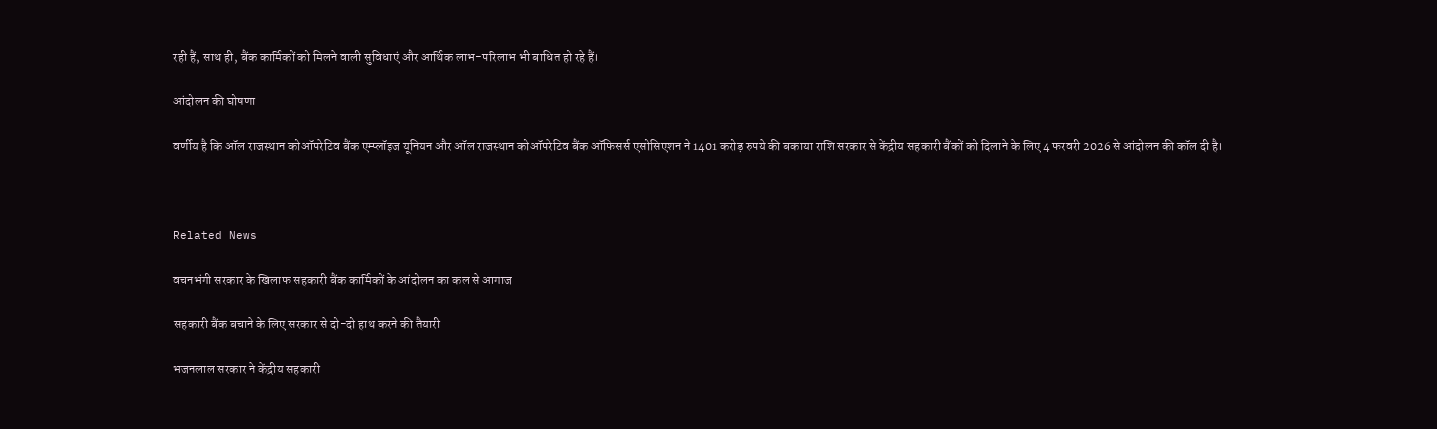रही हैं, साथ ही, बैंक कार्मिकों को मिलने वाली सुविधाएं और आर्थिक लाभ-परिलाभ भी बाधित हो रहे हैं।

आंदोलन की घोषणा

वर्णीय है कि ऑल राजस्थान कोऑपरेटिव बैंक एम्प्लॉइज यूनियन और ऑल राजस्थान कोऑपरेटिव बैंक ऑफिसर्स एसोसिएशन ने 1401 करोड़ रुपये की बकाया राशि सरकार से केंद्रीय सहकारी बैंकों को दिलाने के लिए 4 फरवरी 2026 से आंदोलन की कॉल दी है।



Related News

वचनभंगी सरकार के खिलाफ सहकारी बैंक कार्मिकों के आंदोलन का कल से आगाज

सहकारी बैंक बचाने के लिए सरकार से दो-दो हाथ करने की तैयारी

भजनलाल सरकार ने केंद्रीय सहकारी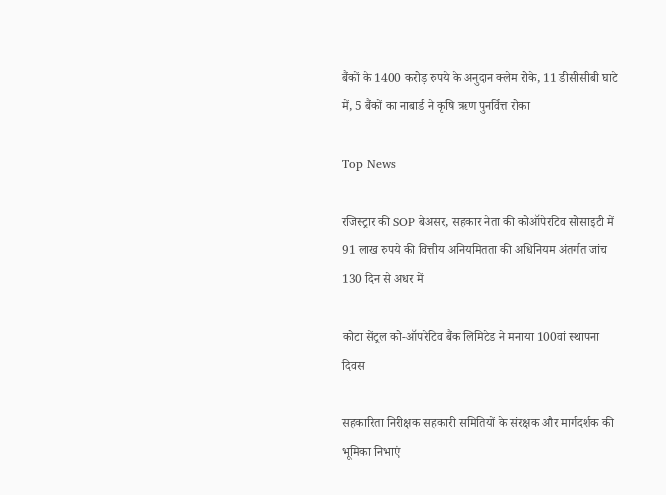बैंकों के 1400 करोड़ रुपये के अनुदान क्लेम रोके, 11 डीसीसीबी घाटे में, 5 बैंकों का नाबार्ड ने कृषि ऋण पुनर्वित्त रोका

Top News

रजिस्ट्रार की SOP बेअसर, सहकार नेता की कोऑपेरटिव सोसाइटी में 91 लाख रुपये की वित्तीय अनियमितता की अधिनियम अंतर्गत जांच 130 दिन से अधर में

कोटा सेंट्रल को-ऑपरेटिव बैंक लिमिटेड ने मनाया 100वां स्थापना दिवस

सहकारिता निरीक्षक सहकारी समितियों के संरक्षक और मार्गदर्शक की भूमिका निभाएं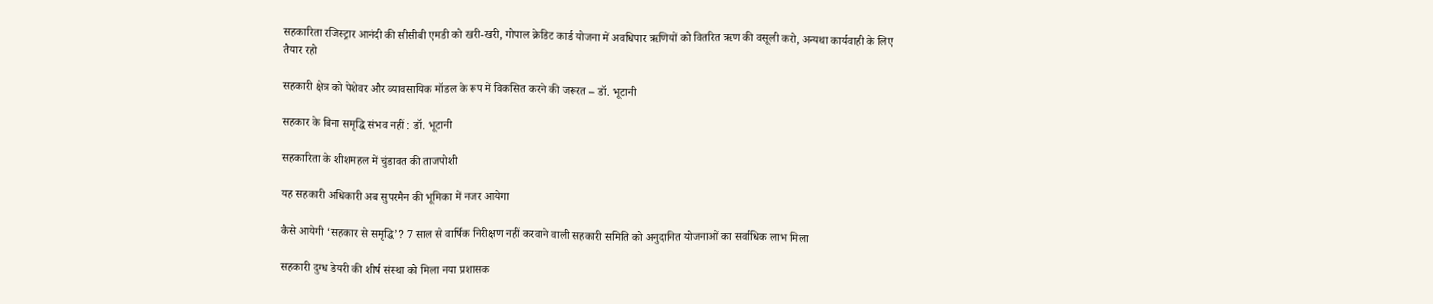सहकारिता रजिस्ट्रार आनंदी की सीसीबी एमडी को खरी-खरी, गोपाल क्रेडिट कार्ड योजना में अवधिपार ऋणियों को वितरित ऋण की वसूली करो, अन्यथा कार्यवाही के लिए तैयार रहो

सहकारी क्षेत्र को पेशेवर और व्यावसायिक मॉडल के रूप में विकसित करने की जरूरत – डॉ. भूटानी

सहकार के बिना समृद्धि संभव नहीं : डॉ. भूटानी

सहकारिता के शीशमहल में चुंडावत की ताजपोशी

यह सहकारी अधिकारी अब सुपरमैन की भूमिका में नजर आयेगा

कैसे आयेगी ‘सहकार से समृद्धि’? 7 साल से वार्षिक निरीक्षण नहीं करवाने वाली सहकारी समिति को अनुदानित योजनाओं का सर्वाधिक लाभ मिला

सहकारी दुग्ध डेयरी की शीर्ष संस्था को मिला नया प्रशासक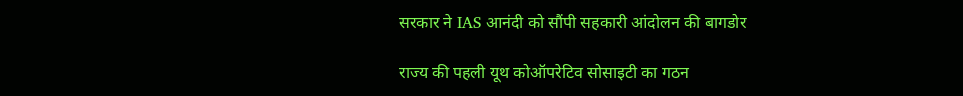सरकार ने IAS आनंदी को सौंपी सहकारी आंदोलन की बागडोर

राज्य की पहली यूथ कोऑपरेटिव सोसाइटी का गठन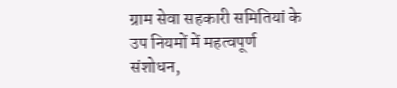ग्राम सेवा सहकारी समितियां के उप नियमों में महत्वपूर्ण संशोधन,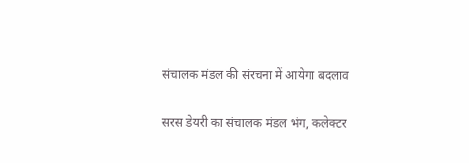संचालक मंडल की संरचना में आयेगा बदलाव

सरस डेयरी का संचालक मंडल भंग, कलेक्टर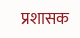प्रशासक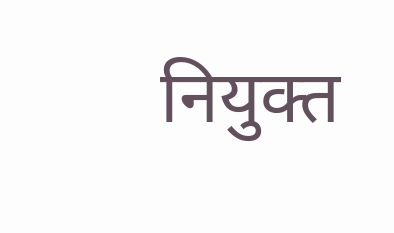नियुक्त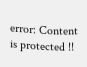error: Content is protected !!